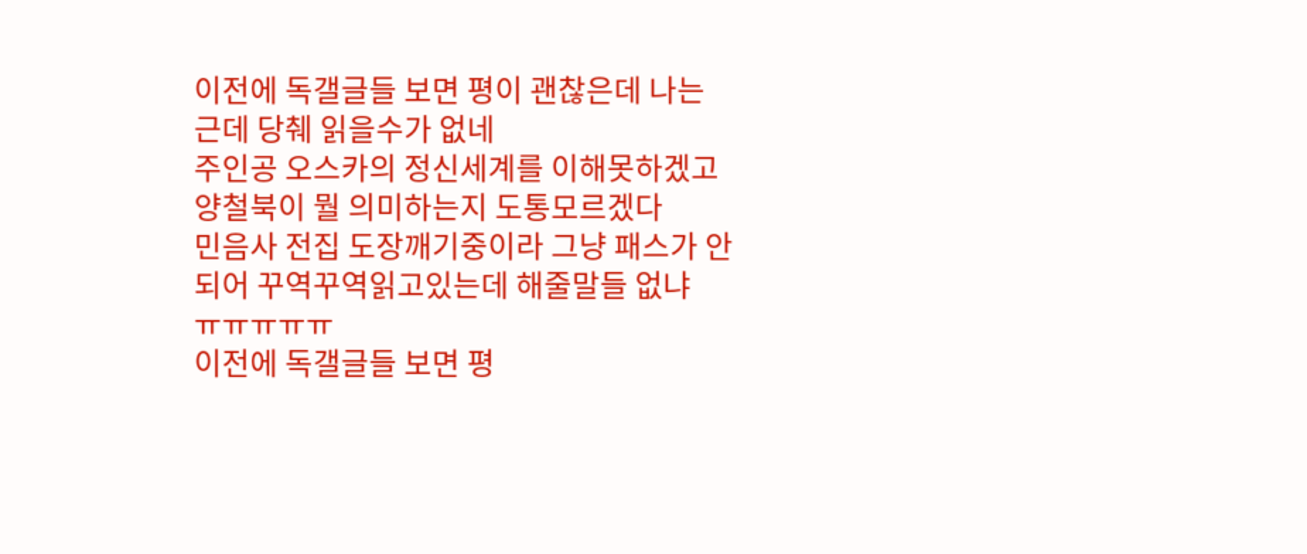이전에 독갤글들 보면 평이 괜찮은데 나는 근데 당췌 읽을수가 없네
주인공 오스카의 정신세계를 이해못하겠고 양철북이 뭘 의미하는지 도통모르겠다
민음사 전집 도장깨기중이라 그냥 패스가 안되어 꾸역꾸역읽고있는데 해줄말들 없냐
ㅠㅠㅠㅠㅠ
이전에 독갤글들 보면 평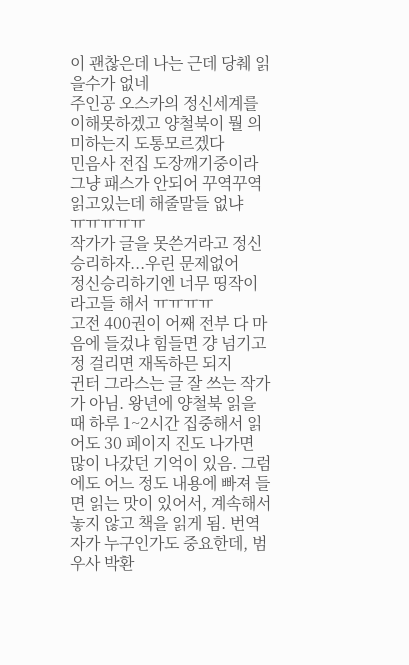이 괜찮은데 나는 근데 당췌 읽을수가 없네
주인공 오스카의 정신세계를 이해못하겠고 양철북이 뭘 의미하는지 도통모르겠다
민음사 전집 도장깨기중이라 그냥 패스가 안되어 꾸역꾸역읽고있는데 해줄말들 없냐
ㅠㅠㅠㅠㅠ
작가가 글을 못쓴거라고 정신승리하자...우린 문제없어
정신승리하기엔 너무 띵작이라고들 해서 ㅠㅠㅠㅠ
고전 400권이 어째 전부 다 마음에 들겄냐 힘들면 걍 넘기고 정 걸리면 재독하믄 되지
귄터 그라스는 글 잘 쓰는 작가가 아님. 왕년에 양철북 읽을 때 하루 1~2시간 집중해서 읽어도 30 페이지 진도 나가면 많이 나갔던 기억이 있음. 그럼에도 어느 정도 내용에 빠져 들면 읽는 맛이 있어서, 계속해서 놓지 않고 책을 읽게 됨. 번역자가 누구인가도 중요한데, 범우사 박환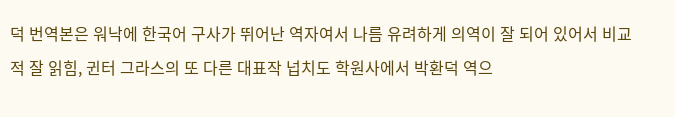덕 번역본은 워낙에 한국어 구사가 뛰어난 역자여서 나름 유려하게 의역이 잘 되어 있어서 비교적 잘 읽힘, 귄터 그라스의 또 다른 대표작 넙치도 학원사에서 박환덕 역으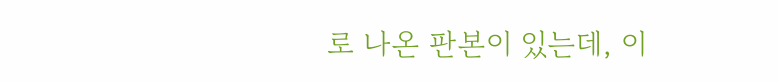로 나온 판본이 있는데, 이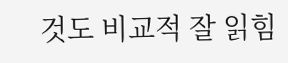것도 비교적 잘 읽힘